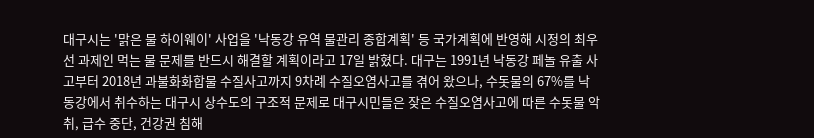대구시는 '맑은 물 하이웨이' 사업을 '낙동강 유역 물관리 종합계획' 등 국가계획에 반영해 시정의 최우선 과제인 먹는 물 문제를 반드시 해결할 계획이라고 17일 밝혔다. 대구는 1991년 낙동강 페놀 유출 사고부터 2018년 과불화화합물 수질사고까지 9차례 수질오염사고를 겪어 왔으나, 수돗물의 67%를 낙동강에서 취수하는 대구시 상수도의 구조적 문제로 대구시민들은 잦은 수질오염사고에 따른 수돗물 악취, 급수 중단, 건강권 침해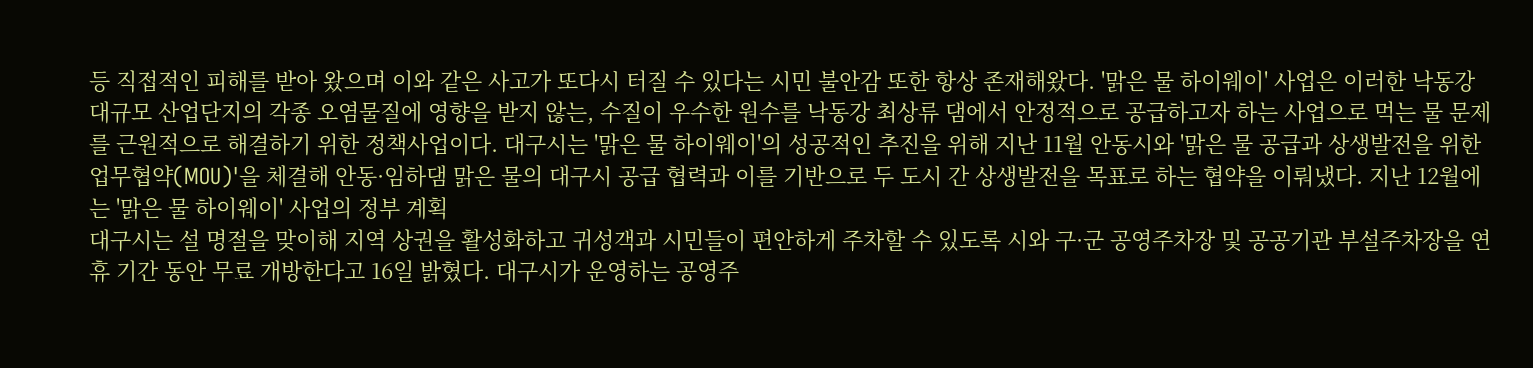등 직접적인 피해를 받아 왔으며 이와 같은 사고가 또다시 터질 수 있다는 시민 불안감 또한 항상 존재해왔다. '맑은 물 하이웨이' 사업은 이러한 낙동강 대규모 산업단지의 각종 오염물질에 영향을 받지 않는, 수질이 우수한 원수를 낙동강 최상류 댐에서 안정적으로 공급하고자 하는 사업으로 먹는 물 문제를 근원적으로 해결하기 위한 정책사업이다. 대구시는 '맑은 물 하이웨이'의 성공적인 추진을 위해 지난 11월 안동시와 '맑은 물 공급과 상생발전을 위한 업무협약(MOU)'을 체결해 안동·임하댐 맑은 물의 대구시 공급 협력과 이를 기반으로 두 도시 간 상생발전을 목표로 하는 협약을 이뤄냈다. 지난 12월에는 '맑은 물 하이웨이' 사업의 정부 계획
대구시는 설 명절을 맞이해 지역 상권을 활성화하고 귀성객과 시민들이 편안하게 주차할 수 있도록 시와 구·군 공영주차장 및 공공기관 부설주차장을 연휴 기간 동안 무료 개방한다고 16일 밝혔다. 대구시가 운영하는 공영주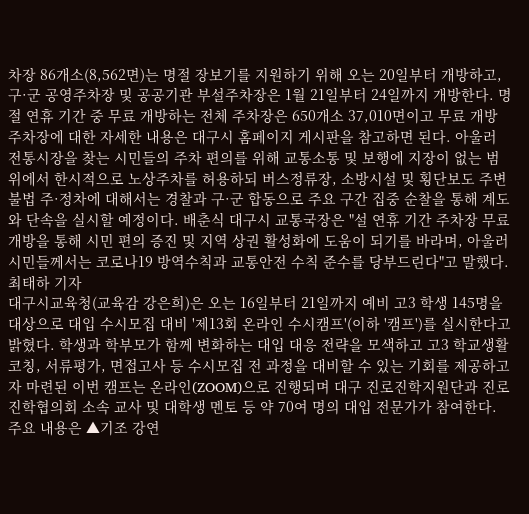차장 86개소(8,562면)는 명절 장보기를 지원하기 위해 오는 20일부터 개방하고, 구·군 공영주차장 및 공공기관 부설주차장은 1월 21일부터 24일까지 개방한다. 명절 연휴 기간 중 무료 개방하는 전체 주차장은 650개소 37,010면이고 무료 개방 주차장에 대한 자세한 내용은 대구시 홈페이지 게시판을 참고하면 된다. 아울러 전통시장을 찾는 시민들의 주차 편의를 위해 교통소통 및 보행에 지장이 없는 범위에서 한시적으로 노상주차를 허용하되 버스정류장, 소방시설 및 횡단보도 주변 불법 주·정차에 대해서는 경찰과 구·군 합동으로 주요 구간 집중 순찰을 통해 계도와 단속을 실시할 예정이다. 배춘식 대구시 교통국장은 "설 연휴 기간 주차장 무료개방을 통해 시민 편의 증진 및 지역 상권 활성화에 도움이 되기를 바라며, 아울러 시민들께서는 코로나19 방역수칙과 교통안전 수칙 준수를 당부드린다"고 말했다. 최태하 기자
대구시교육청(교육감 강은희)은 오는 16일부터 21일까지 예비 고3 학생 145명을 대상으로 대입 수시모집 대비 '제13회 온라인 수시캠프'(이하 '캠프')를 실시한다고 밝혔다. 학생과 학부모가 함께 변화하는 대입 대응 전략을 모색하고 고3 학교생활 코칭, 서류평가, 면접고사 등 수시모집 전 과정을 대비할 수 있는 기회를 제공하고자 마련된 이번 캠프는 온라인(ZOOM)으로 진행되며 대구 진로진학지원단과 진로진학협의회 소속 교사 및 대학생 멘토 등 약 70여 명의 대입 전문가가 참여한다. 주요 내용은 ▲기조 강연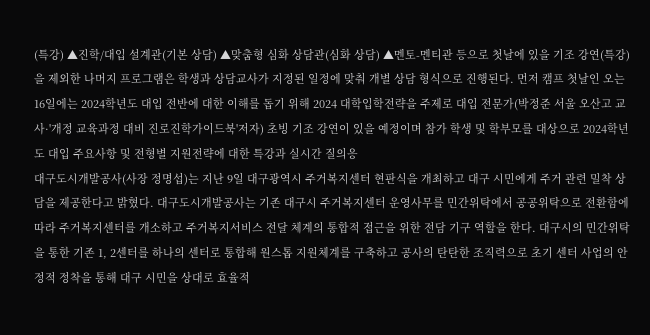(특강) ▲진학/대입 설계관(기본 상담) ▲맞춤형 심화 상담관(심화 상담) ▲멘토-멘티관 등으로 첫날에 있을 기조 강연(특강)을 제외한 나머지 프로그램은 학생과 상담교사가 지정된 일정에 맞춰 개별 상담 형식으로 진행된다. 먼저 캠프 첫날인 오는 16일에는 2024학년도 대입 전반에 대한 이해를 돕기 위해 2024 대학입학전략을 주제로 대입 전문가(박정준 서울 오산고 교사·'개정 교육과정 대비 진로진학가이드북'저자) 초빙 기조 강연이 있을 예정이며 참가 학생 및 학부모를 대상으로 2024학년도 대입 주요사항 및 전형별 지원전략에 대한 특강과 실시간 질의응
대구도시개발공사(사장 정명섭)는 지난 9일 대구광역시 주거복지센터 현판식을 개최하고 대구 시민에게 주거 관련 밀착 상담을 제공한다고 밝혔다. 대구도시개발공사는 기존 대구시 주거복지센터 운영사무를 민간위탁에서 공공위탁으로 전환함에 따라 주거복지센터를 개소하고 주거복지서비스 전달 체계의 통합적 접근을 위한 전담 기구 역할을 한다. 대구시의 민간위탁을 통한 기존 1, 2센터를 하나의 센터로 통합해 원스톱 지원체계를 구축하고 공사의 탄탄한 조직력으로 초기 센터 사업의 안정적 정착을 통해 대구 시민을 상대로 효율적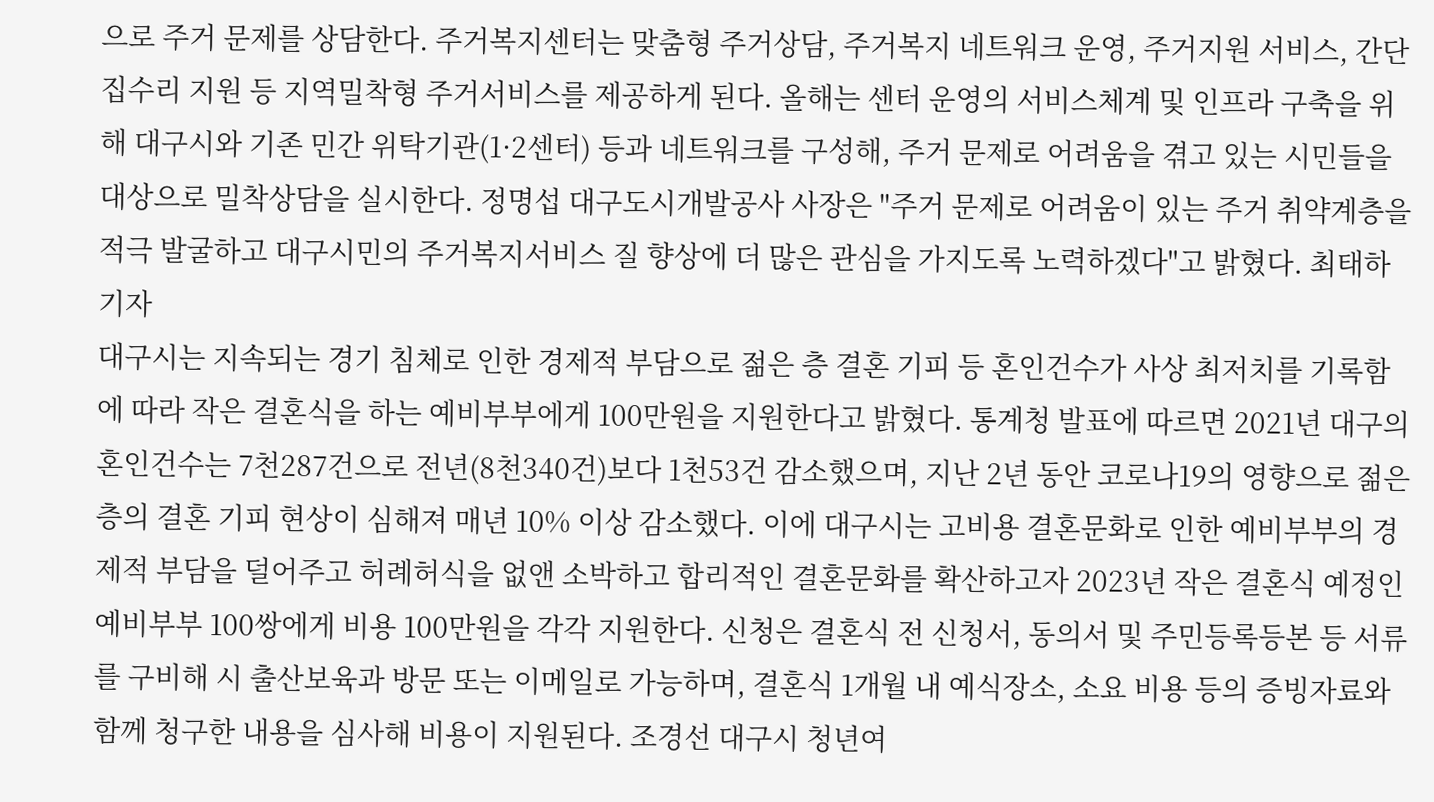으로 주거 문제를 상담한다. 주거복지센터는 맞춤형 주거상담, 주거복지 네트워크 운영, 주거지원 서비스, 간단 집수리 지원 등 지역밀착형 주거서비스를 제공하게 된다. 올해는 센터 운영의 서비스체계 및 인프라 구축을 위해 대구시와 기존 민간 위탁기관(1·2센터) 등과 네트워크를 구성해, 주거 문제로 어려움을 겪고 있는 시민들을 대상으로 밀착상담을 실시한다. 정명섭 대구도시개발공사 사장은 "주거 문제로 어려움이 있는 주거 취약계층을 적극 발굴하고 대구시민의 주거복지서비스 질 향상에 더 많은 관심을 가지도록 노력하겠다"고 밝혔다. 최태하 기자
대구시는 지속되는 경기 침체로 인한 경제적 부담으로 젊은 층 결혼 기피 등 혼인건수가 사상 최저치를 기록함에 따라 작은 결혼식을 하는 예비부부에게 100만원을 지원한다고 밝혔다. 통계청 발표에 따르면 2021년 대구의 혼인건수는 7천287건으로 전년(8천340건)보다 1천53건 감소했으며, 지난 2년 동안 코로나19의 영향으로 젊은 층의 결혼 기피 현상이 심해져 매년 10% 이상 감소했다. 이에 대구시는 고비용 결혼문화로 인한 예비부부의 경제적 부담을 덜어주고 허례허식을 없앤 소박하고 합리적인 결혼문화를 확산하고자 2023년 작은 결혼식 예정인 예비부부 100쌍에게 비용 100만원을 각각 지원한다. 신청은 결혼식 전 신청서, 동의서 및 주민등록등본 등 서류를 구비해 시 출산보육과 방문 또는 이메일로 가능하며, 결혼식 1개월 내 예식장소, 소요 비용 등의 증빙자료와 함께 청구한 내용을 심사해 비용이 지원된다. 조경선 대구시 청년여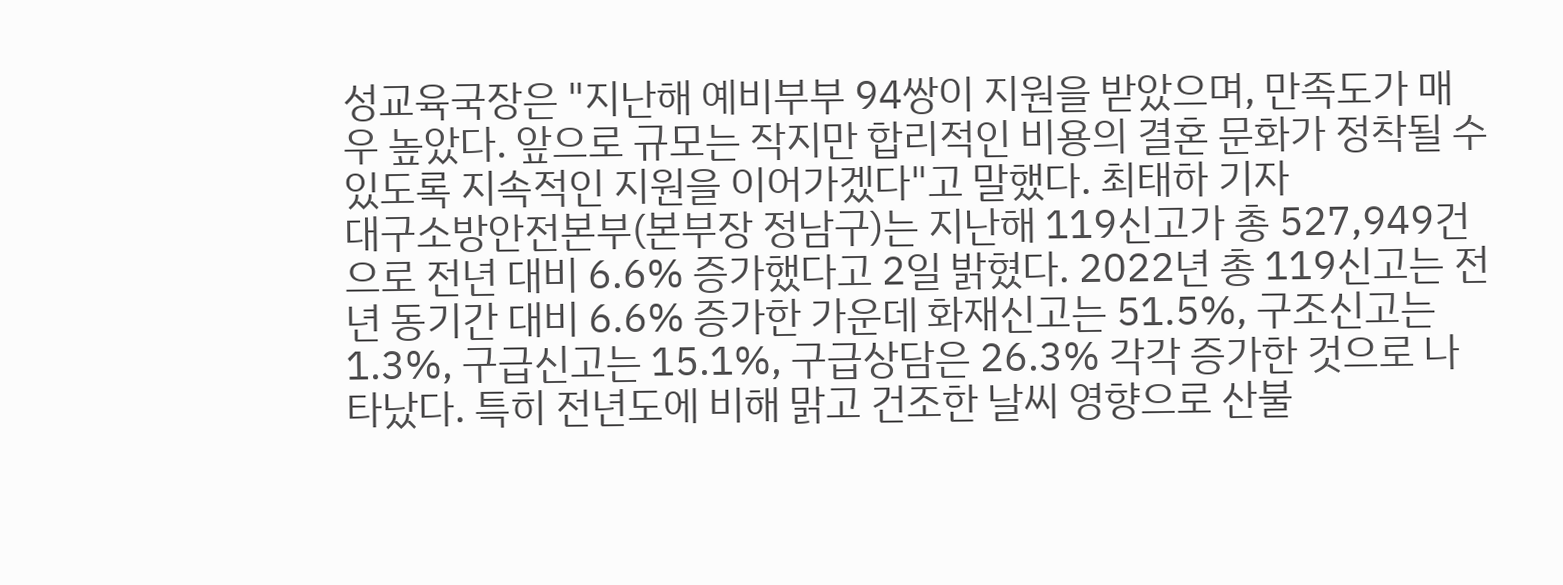성교육국장은 "지난해 예비부부 94쌍이 지원을 받았으며, 만족도가 매우 높았다. 앞으로 규모는 작지만 합리적인 비용의 결혼 문화가 정착될 수 있도록 지속적인 지원을 이어가겠다"고 말했다. 최태하 기자
대구소방안전본부(본부장 정남구)는 지난해 119신고가 총 527,949건으로 전년 대비 6.6% 증가했다고 2일 밝혔다. 2022년 총 119신고는 전년 동기간 대비 6.6% 증가한 가운데 화재신고는 51.5%, 구조신고는 1.3%, 구급신고는 15.1%, 구급상담은 26.3% 각각 증가한 것으로 나타났다. 특히 전년도에 비해 맑고 건조한 날씨 영향으로 산불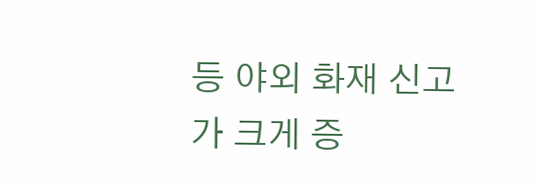등 야외 화재 신고가 크게 증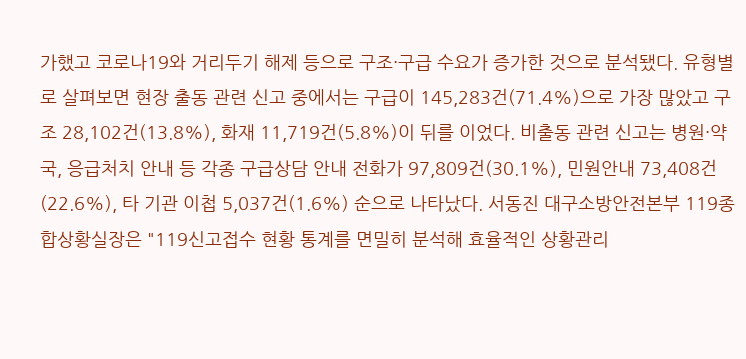가했고 코로나19와 거리두기 해제 등으로 구조·구급 수요가 증가한 것으로 분석됐다. 유형별로 살펴보면 현장 출동 관련 신고 중에서는 구급이 145,283건(71.4%)으로 가장 많았고 구조 28,102건(13.8%), 화재 11,719건(5.8%)이 뒤를 이었다. 비출동 관련 신고는 병원·약국, 응급처치 안내 등 각종 구급상담 안내 전화가 97,809건(30.1%), 민원안내 73,408건(22.6%), 타 기관 이첩 5,037건(1.6%) 순으로 나타났다. 서동진 대구소방안전본부 119종합상황실장은 "119신고접수 현황 통계를 면밀히 분석해 효율적인 상황관리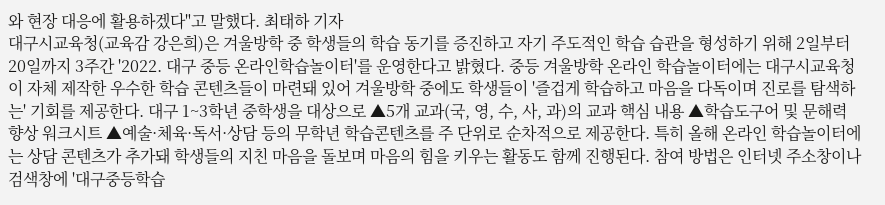와 현장 대응에 활용하겠다"고 말했다. 최태하 기자
대구시교육청(교육감 강은희)은 겨울방학 중 학생들의 학습 동기를 증진하고 자기 주도적인 학습 습관을 형성하기 위해 2일부터 20일까지 3주간 '2022. 대구 중등 온라인학습놀이터'를 운영한다고 밝혔다. 중등 겨울방학 온라인 학습놀이터에는 대구시교육청이 자체 제작한 우수한 학습 콘텐츠들이 마련돼 있어 겨울방학 중에도 학생들이 '즐겁게 학습하고 마음을 다독이며 진로를 탐색하는' 기회를 제공한다. 대구 1~3학년 중학생을 대상으로 ▲5개 교과(국, 영, 수, 사, 과)의 교과 핵심 내용 ▲학습도구어 및 문해력 향상 워크시트 ▲예술·체육·독서·상담 등의 무학년 학습콘텐츠를 주 단위로 순차적으로 제공한다. 특히 올해 온라인 학습놀이터에는 상담 콘텐츠가 추가돼 학생들의 지친 마음을 돌보며 마음의 힘을 키우는 활동도 함께 진행된다. 참여 방법은 인터넷 주소창이나 검색창에 '대구중등학습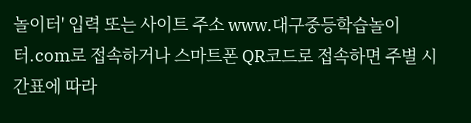놀이터' 입력 또는 사이트 주소 www.대구중등학습놀이터.com로 접속하거나 스마트폰 QR코드로 접속하면 주별 시간표에 따라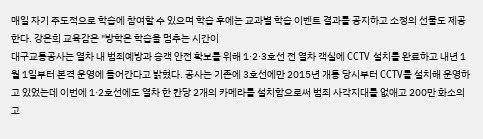매일 자기 주도적으로 학습에 참여할 수 있으며 학습 후에는 교과별 학습 이벤트 결과를 공지하고 소정의 선물도 제공한다. 강은희 교육감은 "방학은 학습을 멈추는 시간이
대구교통공사는 열차 내 범죄예방과 승객 안전 확보를 위해 1·2·3호선 전 열차 객실에 CCTV 설치를 완료하고 내년 1월 1일부터 본격 운영에 들어간다고 밝혔다. 공사는 기존에 3호선에만 2015년 개통 당시부터 CCTV를 설치해 운영하고 있었는데 이번에 1·2호선에도 열차 한 칸당 2개의 카메라를 설치함으로써 범죄 사각지대를 없애고 200만 화소의 고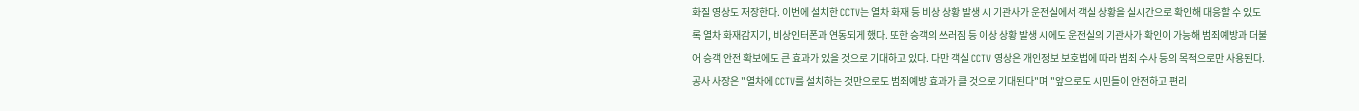화질 영상도 저장한다. 이번에 설치한 CCTV는 열차 화재 등 비상 상황 발생 시 기관사가 운전실에서 객실 상황을 실시간으로 확인해 대응할 수 있도록 열차 화재감지기, 비상인터폰과 연동되게 했다. 또한 승객의 쓰러짐 등 이상 상황 발생 시에도 운전실의 기관사가 확인이 가능해 범죄예방과 더불어 승객 안전 확보에도 큰 효과가 있을 것으로 기대하고 있다. 다만 객실 CCTV 영상은 개인정보 보호법에 따라 범죄 수사 등의 목적으로만 사용된다. 공사 사장은 "열차에 CCTV를 설치하는 것만으로도 범죄예방 효과가 클 것으로 기대된다"며 "앞으로도 시민들이 안전하고 편리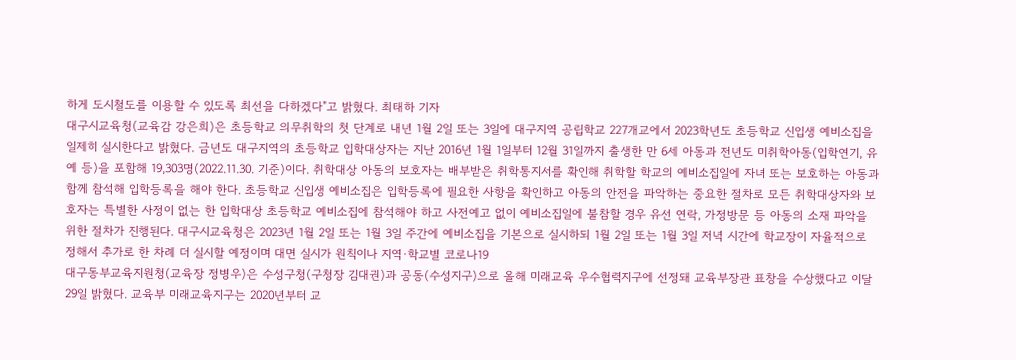하게 도시철도를 이용할 수 있도록 최선을 다하겠다"고 밝혔다. 최태하 기자
대구시교육청(교육감 강은희)은 초등학교 의무취학의 첫 단계로 내년 1월 2일 또는 3일에 대구지역 공립학교 227개교에서 2023학년도 초등학교 신입생 예비소집을 일제히 실시한다고 밝혔다. 금년도 대구지역의 초등학교 입학대상자는 지난 2016년 1월 1일부터 12월 31일까지 출생한 만 6세 아동과 전년도 미취학아동(입학연기, 유예 등)을 포함해 19,303명(2022.11.30. 기준)이다. 취학대상 아동의 보호자는 배부받은 취학통지서를 확인해 취학할 학교의 예비소집일에 자녀 또는 보호하는 아동과 함께 참석해 입학등록을 해야 한다. 초등학교 신입생 예비소집은 입학등록에 필요한 사항을 확인하고 아동의 안전을 파악하는 중요한 절차로 모든 취학대상자와 보호자는 특별한 사정이 없는 한 입학대상 초등학교 예비소집에 참석해야 하고 사전예고 없이 예비소집일에 불참할 경우 유선 연락, 가정방문 등 아동의 소재 파악을 위한 절차가 진행된다. 대구시교육청은 2023년 1월 2일 또는 1월 3일 주간에 예비소집을 기본으로 실시하되 1월 2일 또는 1월 3일 저녁 시간에 학교장이 자율적으로 정해서 추가로 한 차례 더 실시할 예정이며 대면 실시가 원칙이나 지역·학교별 코로나19
대구동부교육지원청(교육장 정병우)은 수성구청(구청장 김대권)과 공동(수성지구)으로 올해 미래교육 우수협력지구에 선정돼 교육부장관 표창을 수상했다고 이달 29일 밝혔다. 교육부 미래교육지구는 2020년부터 교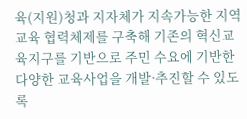육(지원)청과 지자체가 지속가능한 지역교육 협력체제를 구축해 기존의 혁신교육지구를 기반으로 주민 수요에 기반한 다양한 교육사업을 개발·추진할 수 있도록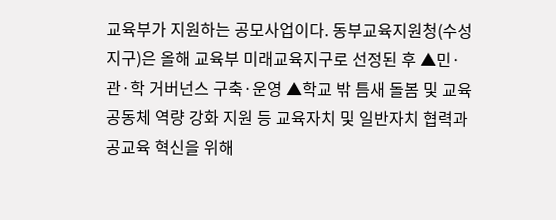교육부가 지원하는 공모사업이다. 동부교육지원청(수성지구)은 올해 교육부 미래교육지구로 선정된 후 ▲민·관·학 거버넌스 구축·운영 ▲학교 밖 틈새 돌봄 및 교육공동체 역량 강화 지원 등 교육자치 및 일반자치 협력과 공교육 혁신을 위해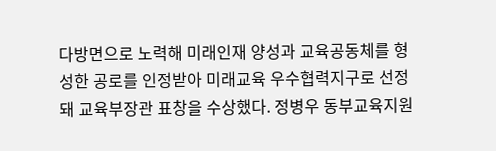다방면으로 노력해 미래인재 양성과 교육공동체를 형성한 공로를 인정받아 미래교육 우수협력지구로 선정돼 교육부장관 표창을 수상했다. 정병우 동부교육지원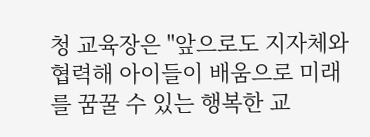청 교육장은 "앞으로도 지자체와 협력해 아이들이 배움으로 미래를 꿈꿀 수 있는 행복한 교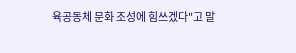육공동체 문화 조성에 힘쓰겠다"고 말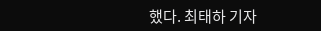했다. 최태하 기자